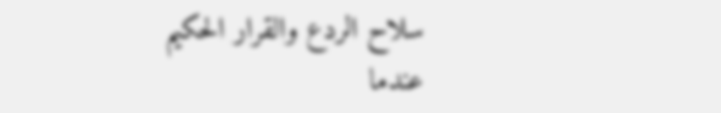سلاح الردع والقرار الحكيم
عندما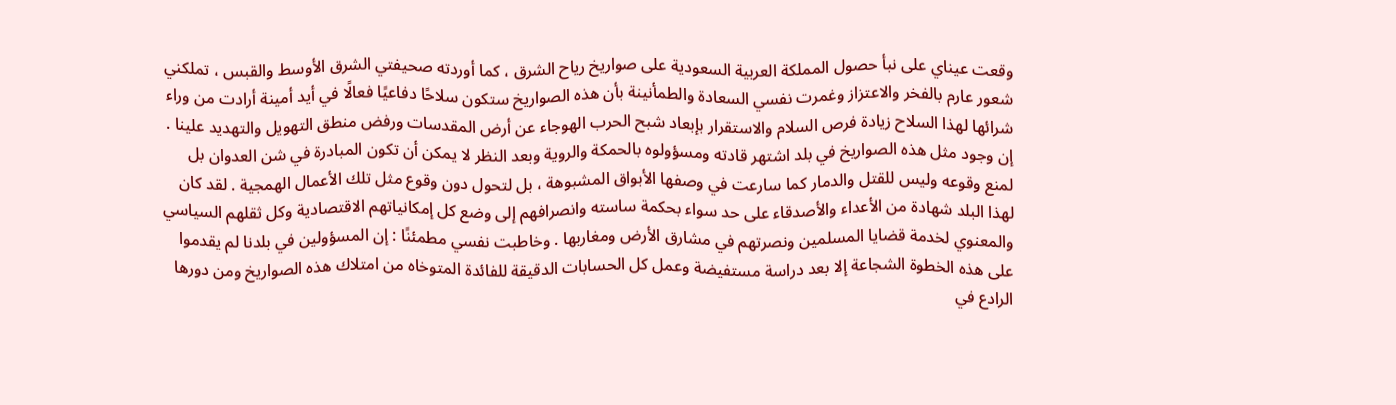وقعت عيناي على نبأ حصول المملكة العربية السعودية على صواريخ رياح الشرق ، كما أوردته صحيفتي الشرق الأوسط والقبس ، تملكني شعور عارم بالفخر والاعتزاز وغمرت نفسي السعادة والطمأنينة بأن هذه الصواريخ ستكون سلاحًا دفاعيًا فعالًا في أيد أمينة أرادت من وراء شرائها لهذا السلاح زيادة فرص السلام والاستقرار بإبعاد شبح الحرب الهوجاء عن أرض المقدسات ورفض منطق التهويل والتهديد علينا . إن وجود مثل هذه الصواريخ في بلد اشتهر قادته ومسؤولوه بالحمكة والروية وبعد النظر لا يمكن أن تكون المبادرة في شن العدوان بل لمنع وقوعه وليس للقتل والدمار كما سارعت في وصفها الأبواق المشبوهة ، بل لتحول دون وقوع مثل تلك الأعمال الهمجية . لقد كان لهذا البلد شهادة من الأعداء والأصدقاء على حد سواء بحكمة ساسته وانصرافهم إلى وضع كل إمكانياتهم الاقتصادية وكل ثقلهم السياسي والمعنوي لخدمة قضايا المسلمين ونصرتهم في مشارق الأرض ومغاربها . وخاطبت نفسي مطمئنًا : إن المسؤولين في بلدنا لم يقدموا على هذه الخطوة الشجاعة إلا بعد دراسة مستفيضة وعمل كل الحسابات الدقيقة للفائدة المتوخاه من امتلاك هذه الصواريخ ومن دورها الرادع في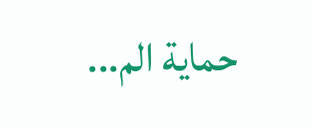حماية الم...